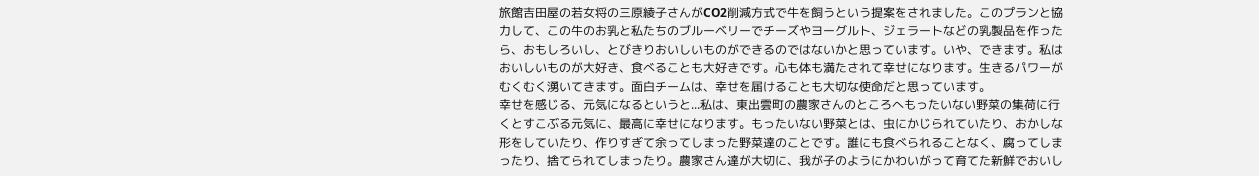旅館吉田屋の若女将の三原綾子さんがCO2削減方式で牛を飼うという提案をされました。このプランと協力して、この牛のお乳と私たちのブルーベリーでチーズやヨーグルト、ジェラートなどの乳製品を作ったら、おもしろいし、とびきりおいしいものができるのではないかと思っています。いや、できます。私はおいしいものが大好き、食べることも大好きです。心も体も満たされて幸せになります。生きるパワーがむくむく湧いてきます。面白チームは、幸せを届けることも大切な使命だと思っています。
幸せを感じる、元気になるというと...私は、東出雲町の農家さんのところへもったいない野菜の集荷に行くとすこぶる元気に、最高に幸せになります。もったいない野菜とは、虫にかじられていたり、おかしな形をしていたり、作りすぎて余ってしまった野菜達のことです。誰にも食べられることなく、腐ってしまったり、捨てられてしまったり。農家さん達が大切に、我が子のようにかわいがって育てた新鮮でおいし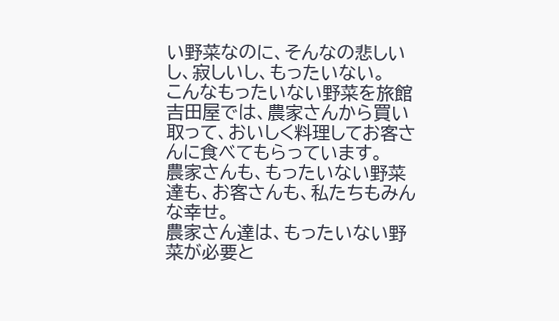い野菜なのに、そんなの悲しいし、寂しいし、もったいない。
こんなもったいない野菜を旅館吉田屋では、農家さんから買い取って、おいしく料理してお客さんに食べてもらっています。
農家さんも、もったいない野菜達も、お客さんも、私たちもみんな幸せ。
農家さん達は、もったいない野菜が必要と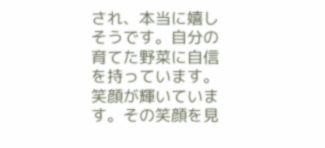され、本当に嬉しそうです。自分の育てた野菜に自信を持っています。笑顔が輝いています。その笑顔を見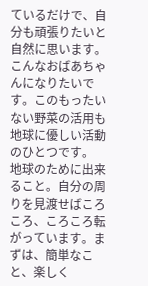ているだけで、自分も頑張りたいと自然に思います。こんなおばあちゃんになりたいです。このもったいない野菜の活用も地球に優しい活動のひとつです。
地球のために出来ること。自分の周りを見渡せばころころ、ころころ転がっています。まずは、簡単なこと、楽しく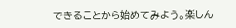できることから始めてみよう。楽しん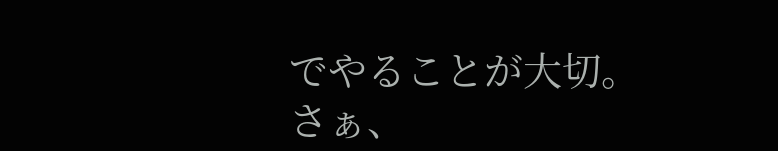でやることが大切。
さぁ、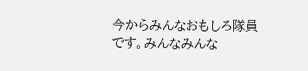今からみんなおもしろ隊員です。みんなみんな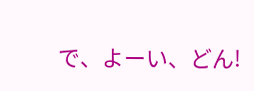で、よーい、どん!